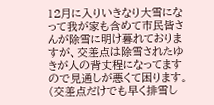12月に入りいきなり大雪になって我が家も含めて市民皆さんが除雪に明け暮れておりますが、交差点は除雪されたゆきが人の背丈程になってますので見通しが悪くて困ります。(交差点だけでも早く排雪し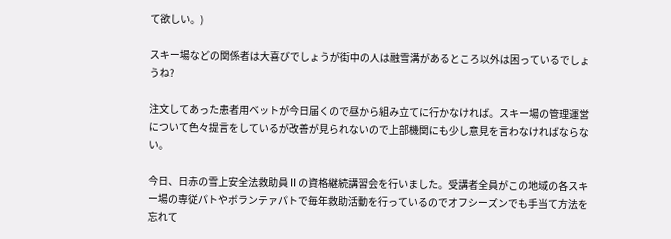て欲しい。)

スキー場などの関係者は大喜びでしょうが街中の人は融雪溝があるところ以外は困っているでしょうね?

注文してあった患者用ベットが今日届くので昼から組み立てに行かなければ。スキー場の管理運営について色々提言をしているが改善が見られないので上部機関にも少し意見を言わなければならない。

今日、日赤の雪上安全法救助員Ⅱの資格継続講習会を行いました。受講者全員がこの地域の各スキー場の専従パトやボランテァパトで毎年救助活動を行っているのでオフシーズンでも手当て方法を忘れて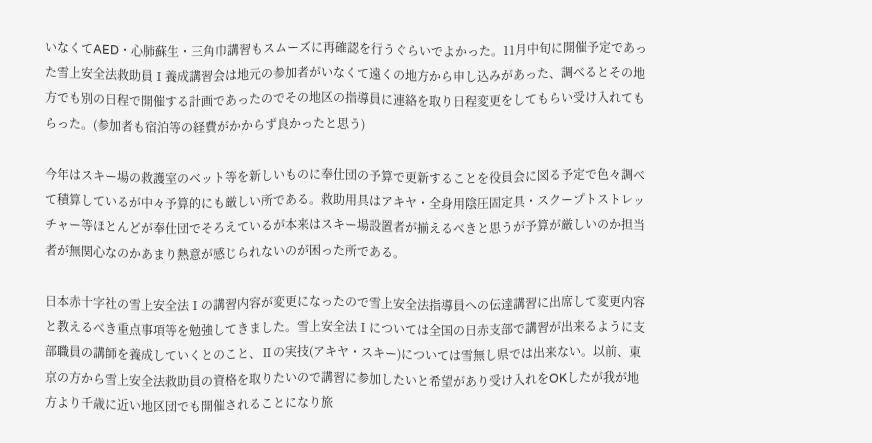いなくてAED・心肺蘇生・三角巾講習もスムーズに再確認を行うぐらいでよかった。11月中旬に開催予定であった雪上安全法救助員Ⅰ養成講習会は地元の参加者がいなくて遠くの地方から申し込みがあった、調べるとその地方でも別の日程で開催する計画であったのでその地区の指導員に連絡を取り日程変更をしてもらい受け入れてもらった。(参加者も宿泊等の経費がかからず良かったと思う)

今年はスキー場の救護室のベット等を新しいものに奉仕団の予算で更新することを役員会に図る予定で色々調べて積算しているが中々予算的にも厳しい所である。救助用具はアキヤ・全身用陰圧固定具・スクープトストレッチャー等ほとんどが奉仕団でそろえているが本来はスキー場設置者が揃えるべきと思うが予算が厳しいのか担当者が無関心なのかあまり熱意が感じられないのが困った所である。

日本赤十字社の雪上安全法Ⅰの講習内容が変更になったので雪上安全法指導員への伝達講習に出席して変更内容と教えるべき重点事項等を勉強してきました。雪上安全法Ⅰについては全国の日赤支部で講習が出来るように支部職員の講師を養成していくとのこと、Ⅱの実技(アキヤ・スキー)については雪無し県では出来ない。以前、東京の方から雪上安全法救助員の資格を取りたいので講習に参加したいと希望があり受け入れをOKしたが我が地方より千歳に近い地区団でも開催されることになり旅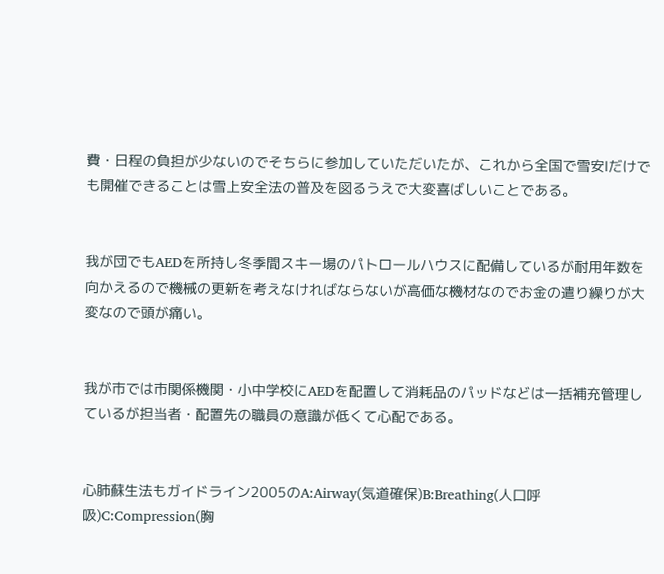費・日程の負担が少ないのでそちらに参加していただいたが、これから全国で雪安Ⅰだけでも開催できることは雪上安全法の普及を図るうえで大変喜ばしいことである。


我が団でもAEDを所持し冬季間スキー場のパトロールハウスに配備しているが耐用年数を向かえるので機械の更新を考えなければならないが高価な機材なのでお金の遣り繰りが大変なので頭が痛い。


我が市では市関係機関・小中学校にAEDを配置して消耗品のパッドなどは一括補充管理しているが担当者・配置先の職員の意識が低くて心配である。


心肺蘇生法もガイドライン2005のA:Airway(気道確保)B:Breathing(人口呼吸)C:Compression(胸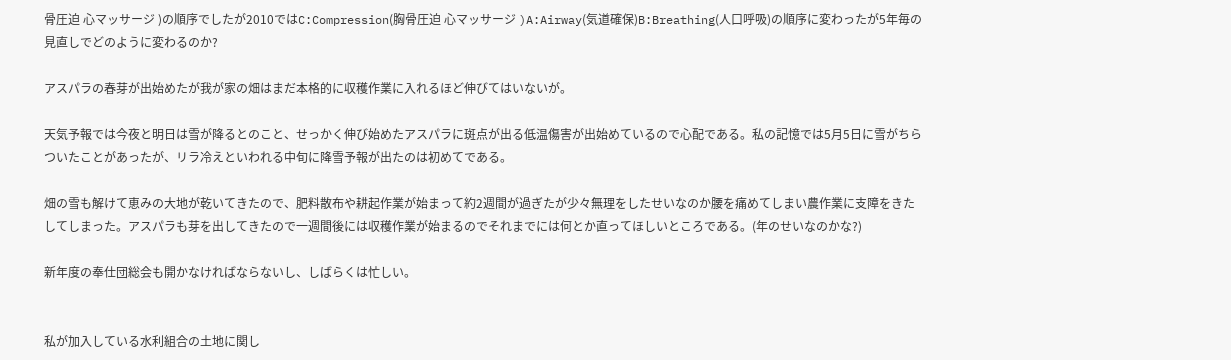骨圧迫 心マッサージ )の順序でしたが2010ではC:Compression(胸骨圧迫 心マッサージ )A:Airway(気道確保)B:Breathing(人口呼吸)の順序に変わったが5年毎の見直しでどのように変わるのか?

アスパラの春芽が出始めたが我が家の畑はまだ本格的に収穫作業に入れるほど伸びてはいないが。

天気予報では今夜と明日は雪が降るとのこと、せっかく伸び始めたアスパラに斑点が出る低温傷害が出始めているので心配である。私の記憶では5月5日に雪がちらついたことがあったが、リラ冷えといわれる中旬に降雪予報が出たのは初めてである。

畑の雪も解けて恵みの大地が乾いてきたので、肥料散布や耕起作業が始まって約2週間が過ぎたが少々無理をしたせいなのか腰を痛めてしまい農作業に支障をきたしてしまった。アスパラも芽を出してきたので一週間後には収穫作業が始まるのでそれまでには何とか直ってほしいところである。(年のせいなのかな?)

新年度の奉仕団総会も開かなければならないし、しばらくは忙しい。


私が加入している水利組合の土地に関し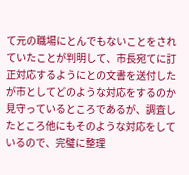て元の職場にとんでもないことをされていたことが判明して、市長宛てに訂正対応するようにとの文書を送付したが市としてどのような対応をするのか見守っているところであるが、調査したところ他にもそのような対応をしているので、完璧に整理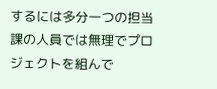するには多分一つの担当課の人員では無理でプロジェクトを組んで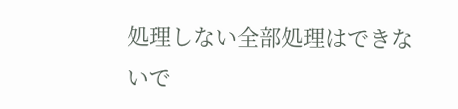処理しない全部処理はできないで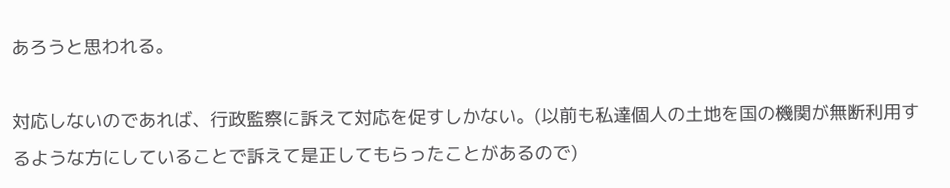あろうと思われる。

対応しないのであれば、行政監察に訴えて対応を促すしかない。(以前も私達個人の土地を国の機関が無断利用するような方にしていることで訴えて是正してもらったことがあるので)